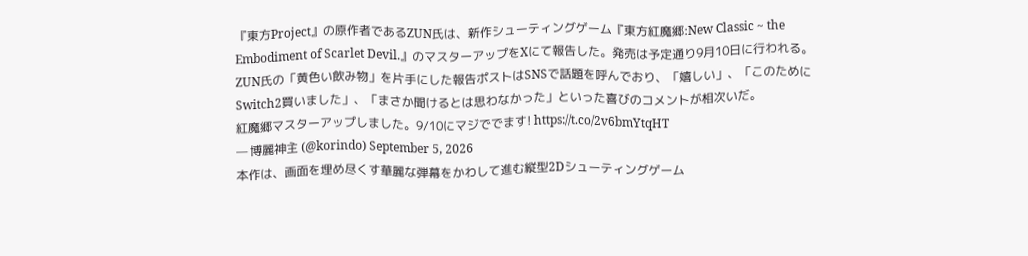『東方Project』の原作者であるZUN氏は、新作シューティングゲーム『東方紅魔郷:New Classic ~ the Embodiment of Scarlet Devil.』のマスターアップをXにて報告した。発売は予定通り9月10日に行われる。
ZUN氏の「黄色い飲み物」を片手にした報告ポストはSNSで話題を呼んでおり、「嬉しい」、「このためにSwitch2買いました」、「まさか聞けるとは思わなかった」といった喜びのコメントが相次いだ。
紅魔郷マスターアップしました。9/10にマジででます! https://t.co/2v6bmYtqHT
— 博麗神主 (@korindo) September 5, 2026
本作は、画面を埋め尽くす華麗な弾幕をかわして進む縦型2Dシューティングゲーム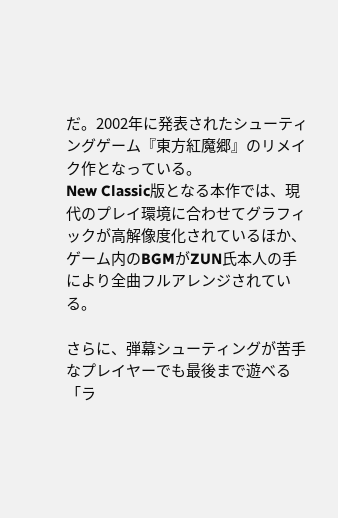だ。2002年に発表されたシューティングゲーム『東方紅魔郷』のリメイク作となっている。
New Classic版となる本作では、現代のプレイ環境に合わせてグラフィックが高解像度化されているほか、ゲーム内のBGMがZUN氏本人の手により全曲フルアレンジされている。

さらに、弾幕シューティングが苦手なプレイヤーでも最後まで遊べる「ラ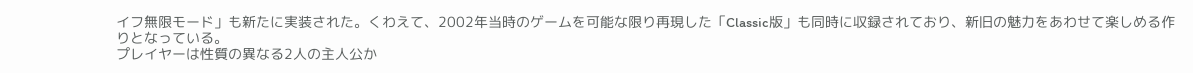イフ無限モード」も新たに実装された。くわえて、2002年当時のゲームを可能な限り再現した「Classic版」も同時に収録されており、新旧の魅力をあわせて楽しめる作りとなっている。
プレイヤーは性質の異なる2人の主人公か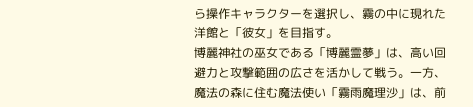ら操作キャラクターを選択し、霧の中に現れた洋館と「彼女」を目指す。
博麗神社の巫女である「博麗霊夢」は、高い回避力と攻撃範囲の広さを活かして戦う。一方、魔法の森に住む魔法使い「霧雨魔理沙」は、前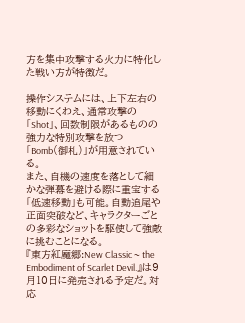方を集中攻撃する火力に特化した戦い方が特徴だ。

操作システムには、上下左右の移動にくわえ、通常攻撃の「Shot」、回数制限があるものの強力な特別攻撃を放つ「Bomb(御札)」が用意されている。
また、自機の速度を落として細かな弾幕を避ける際に重宝する「低速移動」も可能。自動追尾や正面突破など、キャラクターごとの多彩なショットを駆使して強敵に挑むことになる。
『東方紅魔郷:New Classic ~ the Embodiment of Scarlet Devil.』は9月10日に発売される予定だ。対応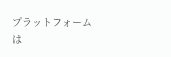プラットフォームは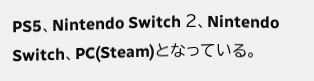PS5、Nintendo Switch 2、Nintendo Switch、PC(Steam)となっている。